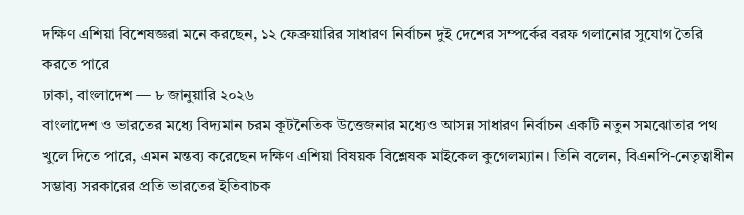দক্ষিণ এশিয়া বিশেষজ্ঞরা মনে করছেন, ১২ ফেব্রুয়ারির সাধারণ নির্বাচন দুই দেশের সম্পর্কের বরফ গলানোর সুযোগ তৈরি করতে পারে
ঢাকা, বাংলাদেশ — ৮ জানুয়ারি ২০২৬
বাংলাদেশ ও ভারতের মধ্যে বিদ্যমান চরম কূটনৈতিক উত্তেজনার মধ্যেও আসন্ন সাধারণ নির্বাচন একটি নতুন সমঝোতার পথ খুলে দিতে পারে, এমন মন্তব্য করেছেন দক্ষিণ এশিয়া বিষয়ক বিশ্লেষক মাইকেল কুগেলম্যান। তিনি বলেন, বিএনপি-নেতৃত্বাধীন সম্ভাব্য সরকারের প্রতি ভারতের ইতিবাচক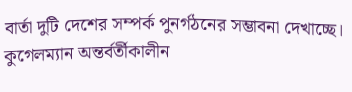বার্তা দুটি দেশের সম্পর্ক পুনর্গঠনের সম্ভাবনা দেখাচ্ছে।
কুগেলম্যান অন্তর্বর্তীকালীন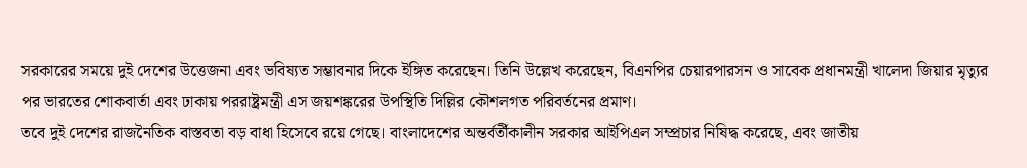সরকারের সময়ে দুই দেশের উত্তেজনা এবং ভবিষ্যত সম্ভাবনার দিকে ইঙ্গিত করেছেন। তিনি উল্লেখ করেছেন, বিএনপির চেয়ারপারসন ও সাবেক প্রধানমন্ত্রী খালেদা জিয়ার মৃত্যুর পর ভারতের শোকবার্তা এবং ঢাকায় পররাষ্ট্রমন্ত্রী এস জয়শঙ্করের উপস্থিতি দিল্লির কৌশলগত পরিবর্তনের প্রমাণ।
তবে দুই দেশের রাজনৈতিক বাস্তবতা বড় বাধা হিসেবে রয়ে গেছে। বাংলাদেশের অন্তর্বর্তীকালীন সরকার আইপিএল সম্প্রচার নিষিদ্ধ করেছে, এবং জাতীয়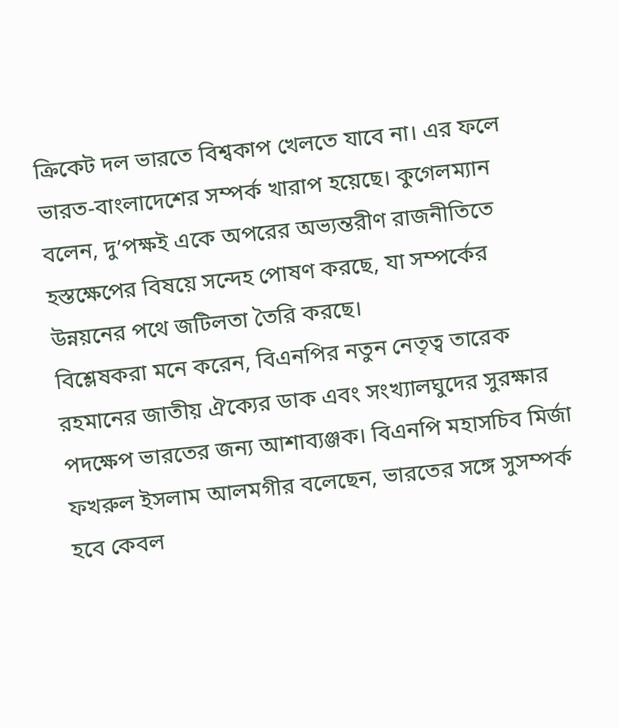ক্রিকেট দল ভারতে বিশ্বকাপ খেলতে যাবে না। এর ফলে ভারত-বাংলাদেশের সম্পর্ক খারাপ হয়েছে। কুগেলম্যান বলেন, দু’পক্ষই একে অপরের অভ্যন্তরীণ রাজনীতিতে হস্তক্ষেপের বিষয়ে সন্দেহ পোষণ করছে, যা সম্পর্কের উন্নয়নের পথে জটিলতা তৈরি করছে।
বিশ্লেষকরা মনে করেন, বিএনপির নতুন নেতৃত্ব তারেক রহমানের জাতীয় ঐক্যের ডাক এবং সংখ্যালঘুদের সুরক্ষার পদক্ষেপ ভারতের জন্য আশাব্যঞ্জক। বিএনপি মহাসচিব মির্জা ফখরুল ইসলাম আলমগীর বলেছেন, ভারতের সঙ্গে সুসম্পর্ক হবে কেবল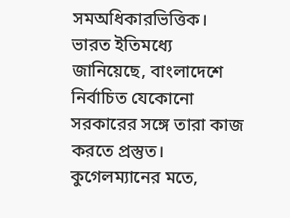সমঅধিকারভিত্তিক।
ভারত ইতিমধ্যে জানিয়েছে, বাংলাদেশে নির্বাচিত যেকোনো সরকারের সঙ্গে তারা কাজ করতে প্রস্তুত। কুগেলম্যানের মতে,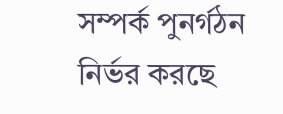সম্পর্ক পুনর্গঠন নির্ভর করছে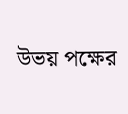উভয় পক্ষের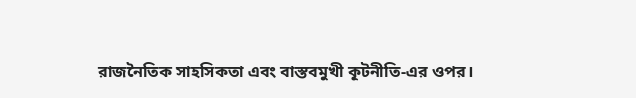রাজনৈতিক সাহসিকতা এবং বাস্তবমুখী কূটনীতি-এর ওপর।